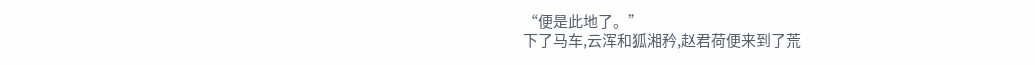“便是此地了。”
下了马车,云浑和狐湘矜,赵君荷便来到了荒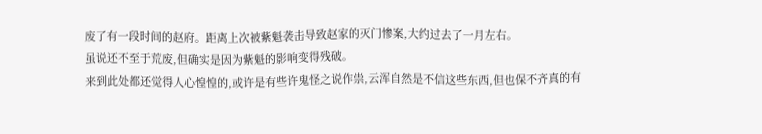废了有一段时间的赵府。距离上次被紫魁袭击导致赵家的灭门惨案,大约过去了一月左右。
虽说还不至于荒废,但确实是因为紫魁的影响变得残破。
来到此处都还觉得人心惶惶的,或许是有些许鬼怪之说作祟,云浑自然是不信这些东西,但也保不齐真的有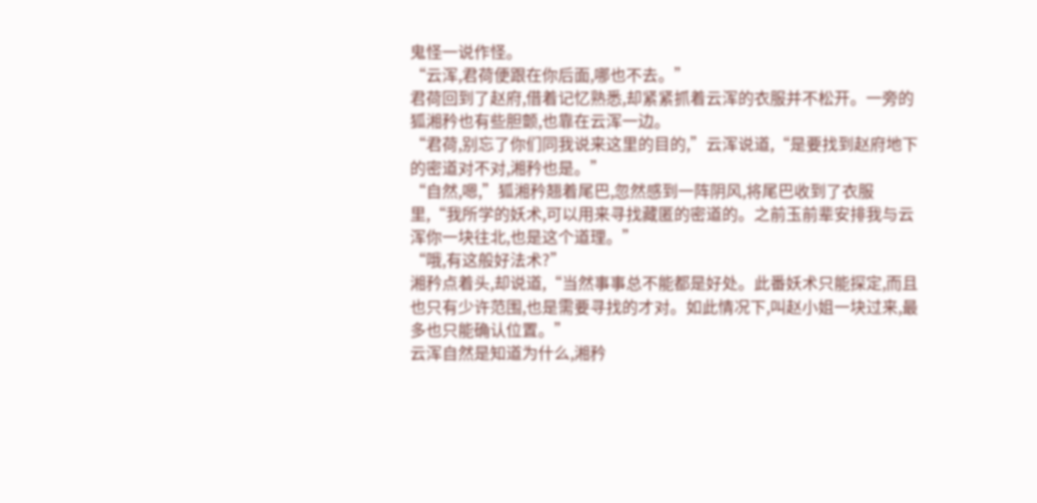鬼怪一说作怪。
“云浑,君荷便跟在你后面,哪也不去。”
君荷回到了赵府,借着记忆熟悉,却紧紧抓着云浑的衣服并不松开。一旁的狐湘矜也有些胆颤,也靠在云浑一边。
“君荷,别忘了你们同我说来这里的目的,”云浑说道,“是要找到赵府地下的密道对不对,湘矜也是。”
“自然,嗯,”狐湘矜翘着尾巴,忽然感到一阵阴风,将尾巴收到了衣服里,“我所学的妖术,可以用来寻找藏匿的密道的。之前玉前辈安排我与云浑你一块往北,也是这个道理。”
“哦,有这般好法术?”
湘矜点着头,却说道,“当然事事总不能都是好处。此番妖术只能探定,而且也只有少许范围,也是需要寻找的才对。如此情况下,叫赵小姐一块过来,最多也只能确认位置。”
云浑自然是知道为什么,湘矜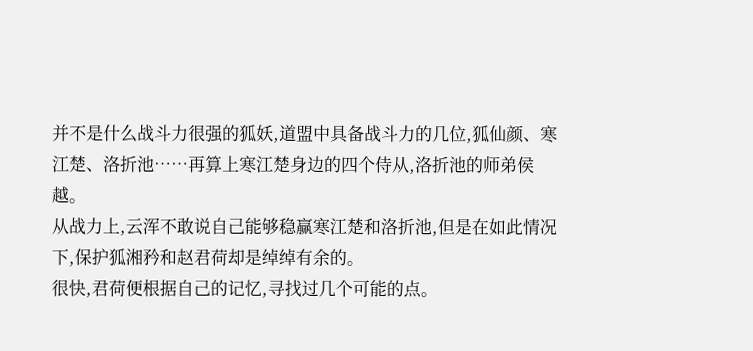并不是什么战斗力很强的狐妖,道盟中具备战斗力的几位,狐仙颜、寒江楚、洛折池……再算上寒江楚身边的四个侍从,洛折池的师弟侯越。
从战力上,云浑不敢说自己能够稳赢寒江楚和洛折池,但是在如此情况下,保护狐湘矜和赵君荷却是绰绰有余的。
很快,君荷便根据自己的记忆,寻找过几个可能的点。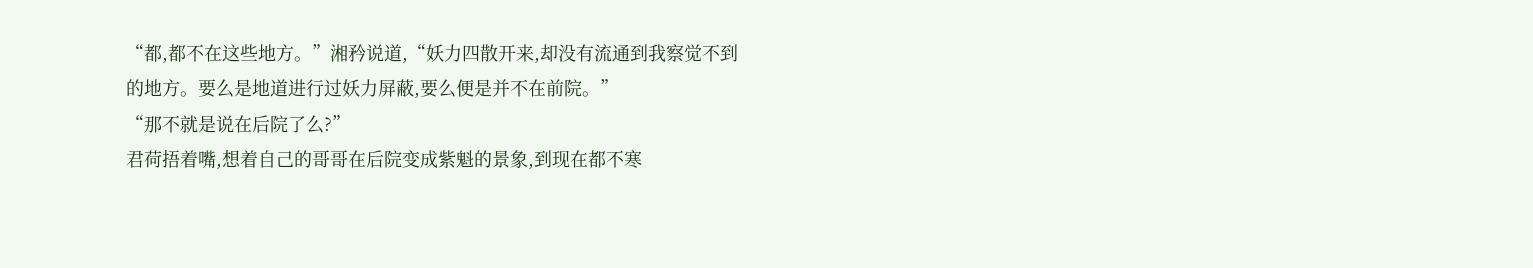“都,都不在这些地方。”湘矜说道,“妖力四散开来,却没有流通到我察觉不到的地方。要么是地道进行过妖力屏蔽,要么便是并不在前院。”
“那不就是说在后院了么?”
君荷捂着嘴,想着自己的哥哥在后院变成紫魁的景象,到现在都不寒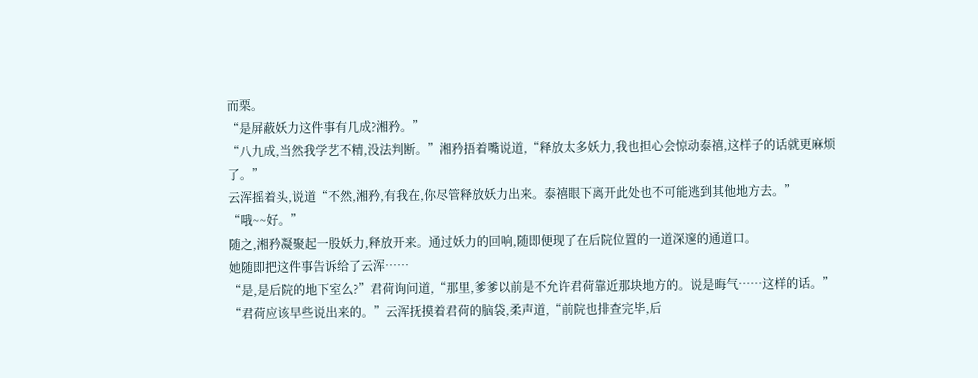而栗。
“是屏蔽妖力这件事有几成?湘矜。”
“八九成,当然我学艺不精,没法判断。”湘矜捂着嘴说道,“释放太多妖力,我也担心会惊动泰禧,这样子的话就更麻烦了。”
云浑摇着头,说道“不然,湘矜,有我在,你尽管释放妖力出来。泰禧眼下离开此处也不可能逃到其他地方去。”
“哦~~好。”
随之,湘矜凝聚起一股妖力,释放开来。通过妖力的回响,随即便现了在后院位置的一道深邃的通道口。
她随即把这件事告诉给了云浑……
“是,是后院的地下室么?”君荷询问道,“那里,爹爹以前是不允许君荷靠近那块地方的。说是晦气……这样的话。”
“君荷应该早些说出来的。”云浑抚摸着君荷的脑袋,柔声道,“前院也排查完毕,后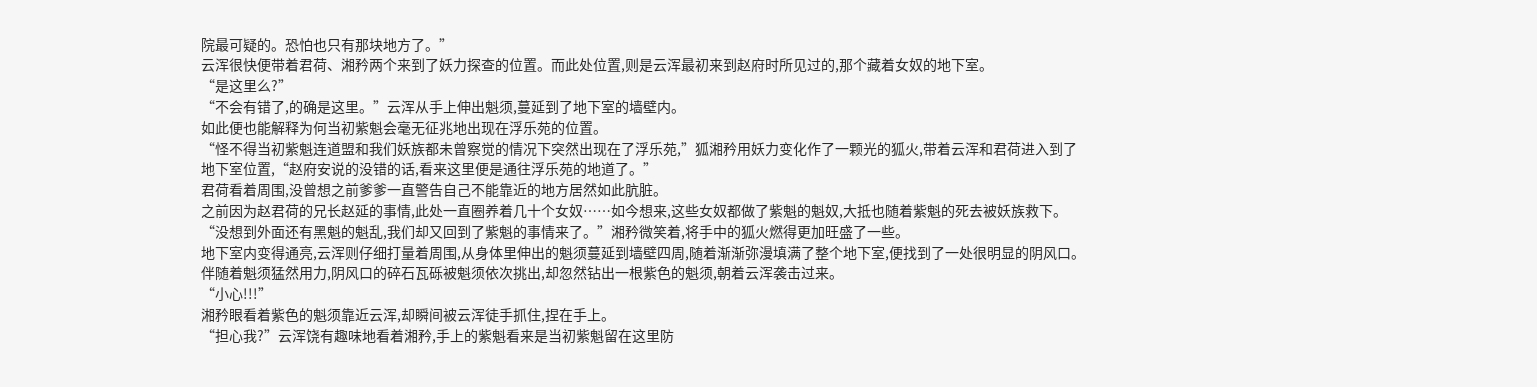院最可疑的。恐怕也只有那块地方了。”
云浑很快便带着君荷、湘矜两个来到了妖力探查的位置。而此处位置,则是云浑最初来到赵府时所见过的,那个藏着女奴的地下室。
“是这里么?”
“不会有错了,的确是这里。”云浑从手上伸出魁须,蔓延到了地下室的墙壁内。
如此便也能解释为何当初紫魁会毫无征兆地出现在浮乐苑的位置。
“怪不得当初紫魁连道盟和我们妖族都未曾察觉的情况下突然出现在了浮乐苑,”狐湘矜用妖力变化作了一颗光的狐火,带着云浑和君荷进入到了地下室位置,“赵府安说的没错的话,看来这里便是通往浮乐苑的地道了。”
君荷看着周围,没曾想之前爹爹一直警告自己不能靠近的地方居然如此肮脏。
之前因为赵君荷的兄长赵延的事情,此处一直圈养着几十个女奴……如今想来,这些女奴都做了紫魁的魁奴,大抵也随着紫魁的死去被妖族救下。
“没想到外面还有黑魁的魁乱,我们却又回到了紫魁的事情来了。”湘矜微笑着,将手中的狐火燃得更加旺盛了一些。
地下室内变得通亮,云浑则仔细打量着周围,从身体里伸出的魁须蔓延到墙壁四周,随着渐渐弥漫填满了整个地下室,便找到了一处很明显的阴风口。
伴随着魁须猛然用力,阴风口的碎石瓦砾被魁须依次挑出,却忽然钻出一根紫色的魁须,朝着云浑袭击过来。
“小心!!!”
湘矜眼看着紫色的魁须靠近云浑,却瞬间被云浑徒手抓住,捏在手上。
“担心我?”云浑饶有趣味地看着湘矜,手上的紫魁看来是当初紫魁留在这里防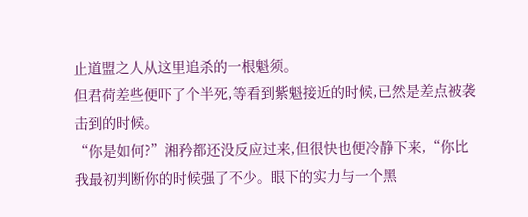止道盟之人从这里追杀的一根魁须。
但君荷差些便吓了个半死,等看到紫魁接近的时候,已然是差点被袭击到的时候。
“你是如何?”湘矜都还没反应过来,但很快也便冷静下来,“你比我最初判断你的时候强了不少。眼下的实力与一个黑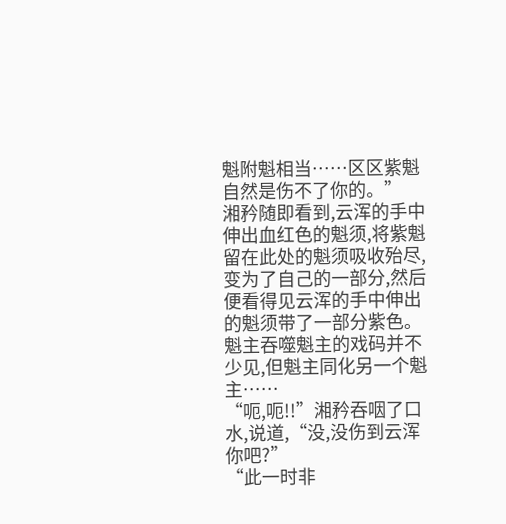魁附魁相当……区区紫魁自然是伤不了你的。”
湘矜随即看到,云浑的手中伸出血红色的魁须,将紫魁留在此处的魁须吸收殆尽,变为了自己的一部分,然后便看得见云浑的手中伸出的魁须带了一部分紫色。
魁主吞噬魁主的戏码并不少见,但魁主同化另一个魁主……
“呃,呃!!”湘矜吞咽了口水,说道,“没,没伤到云浑你吧?”
“此一时非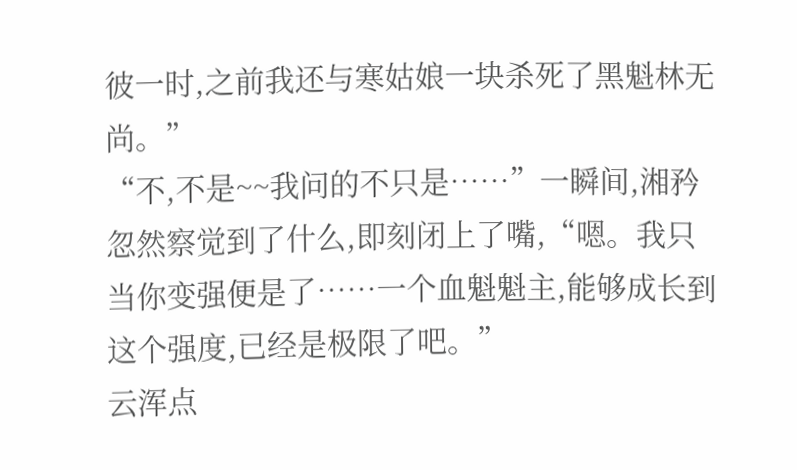彼一时,之前我还与寒姑娘一块杀死了黑魁林无尚。”
“不,不是~~我问的不只是……”一瞬间,湘矜忽然察觉到了什么,即刻闭上了嘴,“嗯。我只当你变强便是了……一个血魁魁主,能够成长到这个强度,已经是极限了吧。”
云浑点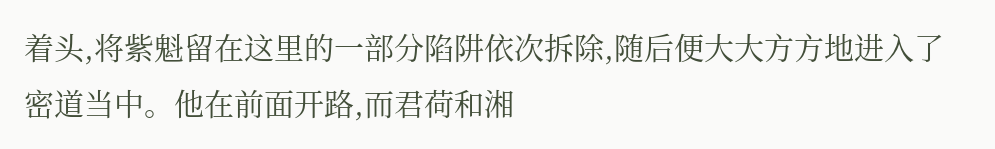着头,将紫魁留在这里的一部分陷阱依次拆除,随后便大大方方地进入了密道当中。他在前面开路,而君荷和湘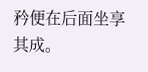矜便在后面坐享其成。